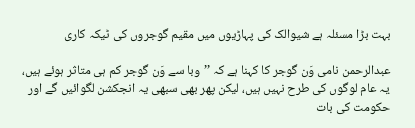بہت بڑا مسئلہ ہے شیوالک کی پہاڑیوں میں مقیم گوجروں کی ٹیکہ کاری

عبدالرحمن نامی وَن گوجر کا کہنا ہے کہ ’’وبا سے وَن گوجر کم ہی متاثر ہوئے ہیں، یہ عام لوگوں کی طرح نہیں ہیں، لیکن پھر بھی سبھی یہ انجکشن لگوائیں گے اور حکومت کی بات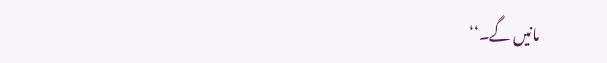مانیں گے۔‘‘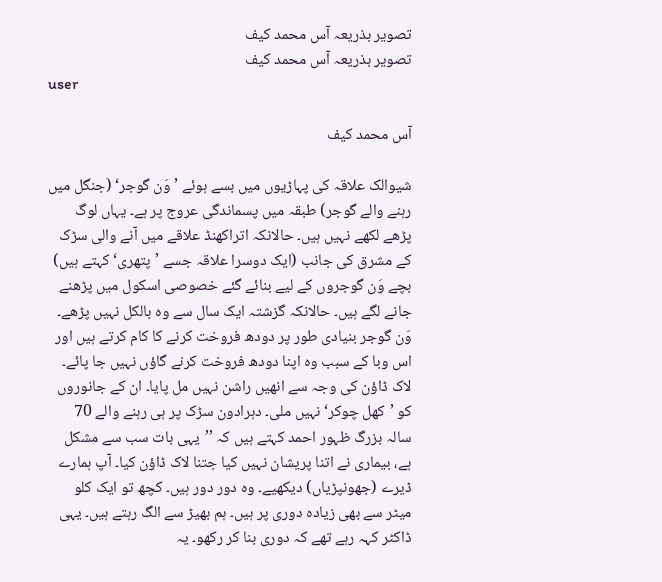تصویر بذریعہ آس محمد کیف
تصویر بذریعہ آس محمد کیف
user

آس محمد کیف

شیوالک علاقہ کی پہاڑیوں میں بسے ہوئے ’وَن گوجر‘ (جنگل میں رہنے والے گوجر) طبقہ میں پسماندگی عروج پر ہے۔ یہاں لوگ پڑھے لکھے نہیں ہیں۔ حالانکہ اتراکھنڈ علاقے میں آنے والی سڑک کے مشرق کی جانب (ایک دوسرا علاقہ جسے ’پتھری‘ کہتے ہیں) بچے وَن گوجروں کے لیے بنائے گئے خصوصی اسکول میں پڑھنے جانے لگے ہیں۔ حالانکہ گزشتہ ایک سال سے وہ بالکل نہیں پڑھے۔ وَن گوجر بنیادی طور پر دودھ فروخت کرنے کا کام کرتے ہیں اور اس وبا کے سبب وہ اپنا دودھ فروخت کرنے گاؤں نہیں جا پائے۔ لاک ڈاؤن کی وجہ سے انھیں راشن نہیں مل پایا۔ ان کے جانوروں کو ’کھل چوکر‘ نہیں ملی۔ دہرادون سڑک پر ہی رہنے والے 70 سالہ بزرگ ظہور احمد کہتے ہیں کہ ’’یہی بات سب سے مشکل ہے، بیماری نے اتنا پریشان نہیں کیا جتنا لاک ڈاؤن کیا۔ آپ ہمارے ڈیرے (جھونپڑیاں) دیکھیے۔ وہ دور دور ہیں۔ کچھ تو ایک کلو میٹر سے بھی زیادہ دوری پر ہیں۔ ہم بھیڑ سے الگ رہتے ہیں۔ یہی ڈاکٹر کہہ رہے تھے کہ دوری بنا کر رکھو۔ یہ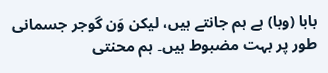بابا (وبا) ہے ہم جانتے ہیں، لیکن وَن گوجر جسمانی طور پر بہت مضبوط ہیں۔ ہم محنتی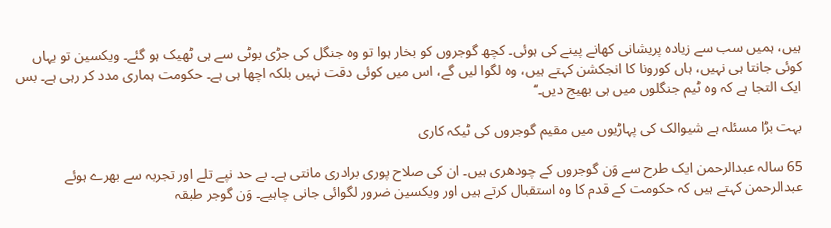ہیں، ہمیں سب سے زیادہ پریشانی کھانے پینے کی ہوئی۔ کچھ گوجروں کو بخار ہوا تو وہ جنگل کی جڑی بوٹی سے ہی ٹھیک ہو گئے۔ ویکسین تو یہاں کوئی جانتا ہی نہیں، ہاں کورونا کا انجکشن کہتے ہیں، وہ لگوا لیں گے، اس میں کوئی دقت نہیں بلکہ اچھا ہی ہے۔ حکومت ہماری مدد کر رہی ہے۔ بس ایک التجا ہے کہ وہ ٹیم جنگلوں میں ہی بھیج دیں۔‘‘

بہت بڑا مسئلہ ہے شیوالک کی پہاڑیوں میں مقیم گوجروں کی ٹیکہ کاری

65 سالہ عبدالرحمن ایک طرح سے وَن گوجروں کے چودھری ہیں۔ ان کی صلاح پوری برادری مانتی ہے۔ بے حد نپے تلے اور تجربہ سے بھرے ہوئے عبدالرحمن کہتے ہیں کہ حکومت کے قدم کا وہ استقبال کرتے ہیں اور ویکسین ضرور لگوائی جانی چاہیے۔ وَن گوجر طبقہ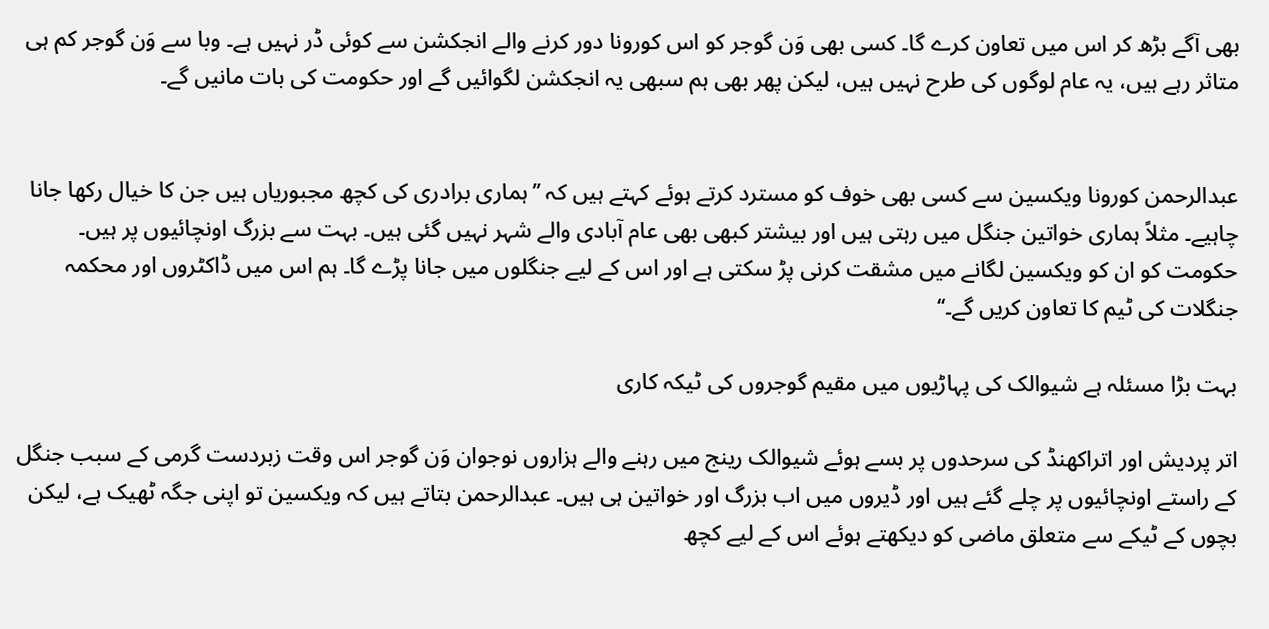بھی آگے بڑھ کر اس میں تعاون کرے گا۔ کسی بھی وَن گوجر کو اس کورونا دور کرنے والے انجکشن سے کوئی ڈر نہیں ہے۔ وبا سے وَن گوجر کم ہی متاثر رہے ہیں، یہ عام لوگوں کی طرح نہیں ہیں، لیکن پھر بھی ہم سبھی یہ انجکشن لگوائیں گے اور حکومت کی بات مانیں گے۔


عبدالرحمن کورونا ویکسین سے کسی بھی خوف کو مسترد کرتے ہوئے کہتے ہیں کہ ’’ہماری برادری کی کچھ مجبوریاں ہیں جن کا خیال رکھا جانا چاہیے۔ مثلاً ہماری خواتین جنگل میں رہتی ہیں اور بیشتر کبھی بھی عام آبادی والے شہر نہیں گئی ہیں۔ بہت سے بزرگ اونچائیوں پر ہیں۔ حکومت کو ان کو ویکسین لگانے میں مشقت کرنی پڑ سکتی ہے اور اس کے لیے جنگلوں میں جانا پڑے گا۔ ہم اس میں ڈاکٹروں اور محکمہ جنگلات کی ٹیم کا تعاون کریں گے۔‘‘

بہت بڑا مسئلہ ہے شیوالک کی پہاڑیوں میں مقیم گوجروں کی ٹیکہ کاری

اتر پردیش اور اتراکھنڈ کی سرحدوں پر بسے ہوئے شیوالک رینج میں رہنے والے ہزاروں نوجوان وَن گوجر اس وقت زبردست گرمی کے سبب جنگل کے راستے اونچائیوں پر چلے گئے ہیں اور ڈیروں میں اب بزرگ اور خواتین ہی ہیں۔ عبدالرحمن بتاتے ہیں کہ ویکسین تو اپنی جگہ ٹھیک ہے، لیکن بچوں کے ٹیکے سے متعلق ماضی کو دیکھتے ہوئے اس کے لیے کچھ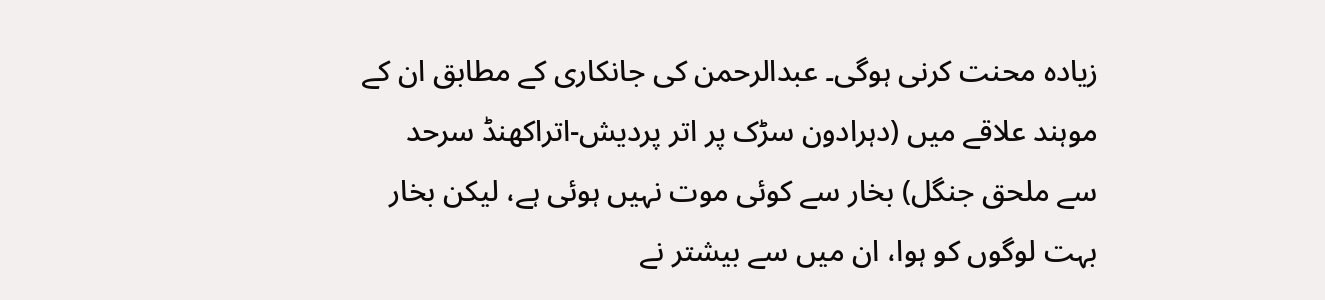زیادہ محنت کرنی ہوگی۔ عبدالرحمن کی جانکاری کے مطابق ان کے موہند علاقے میں (دہرادون سڑک پر اتر پردیش-اتراکھنڈ سرحد سے ملحق جنگل) بخار سے کوئی موت نہیں ہوئی ہے، لیکن بخار بہت لوگوں کو ہوا، ان میں سے بیشتر نے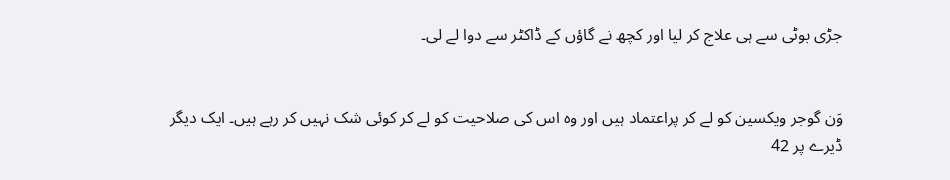جڑی بوٹی سے ہی علاج کر لیا اور کچھ نے گاؤں کے ڈاکٹر سے دوا لے لی۔


وَن گوجر ویکسین کو لے کر پراعتماد ہیں اور وہ اس کی صلاحیت کو لے کر کوئی شک نہیں کر رہے ہیں۔ ایک دیگر ڈیرے پر 42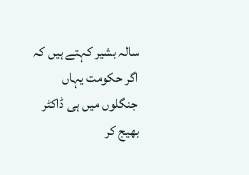سالہ بشیر کہتے ہیں کہ اگر حکومت یہاں جنگلوں میں ہی ڈاکٹر بھیج کر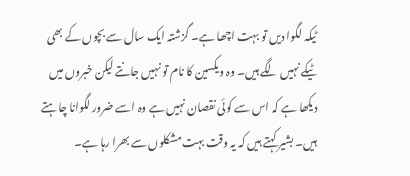ٹیکہ لگوا دیں تو بہت اچھا ہے۔ گزشتہ ایک سال سے بچوں کے بھی ٹیکے نہیں لگے ہیں۔ وہ ویکسین کا نام تو نہیں جانتے لیکن خبروں میں دیکھا ہے کہ اس سے کوئی نقصان نہیں ہے وہ اسے ضرور لگوانا چاہتے ہیں۔ بشیر کہتے ہیں کہ یہ وقت بہت مشکلوں سے بھرا رہا ہے۔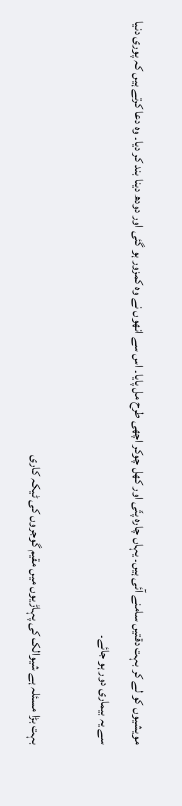مویشیوں کو لے کر بہت دقتیں سامنے آئی ہیں۔ یہاں چارہ پتّی اور کھل چوکر اچھی طرح مل پایا۔ اس سے انھوں نے وہ کمزور ہو گئی اور دودھ دینا بند کر دیا۔ وہ دعا کرتے ہیں کہ پوری دنیا سے یہ بیماری دور ہو جائے۔

بہت بڑا مسئلہ ہے شیوالک کی پہاڑیوں میں مقیم گوجروں کی ٹیکہ کاری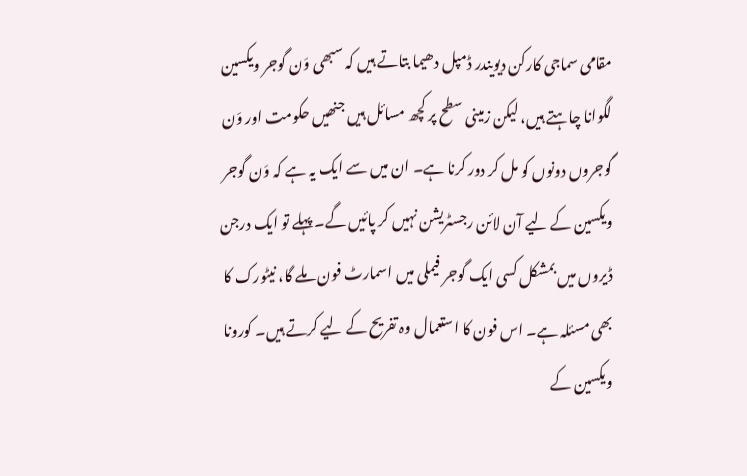مقامی سماجی کارکن دیویندر ڈمپل دھیما بتاتے ہیں کہ سبھی وَن گوجر ویکسین لگوانا چاہتے ہیں، لیکن زمینی سطح پر کچھ مسائل ہیں جنھیں حکومت اور وَن گوجروں دونوں کو مل کر دور کرنا ہے۔ ان میں سے ایک یہ ہے کہ وَن گوجر ویکسین کے لیے آن لائن رجسٹریشن نہیں کر پائیں گے۔ پہلے تو ایک درجن ڈیروں میں بمشکل کسی ایک گوجر فیملی میں اسمارٹ فون ملے گا، نیٹورک کا بھی مسئلہ ہے۔ اس فون کا استعمال وہ تفریح کے لیے کرتے ہیں۔ کورونا ویکسین کے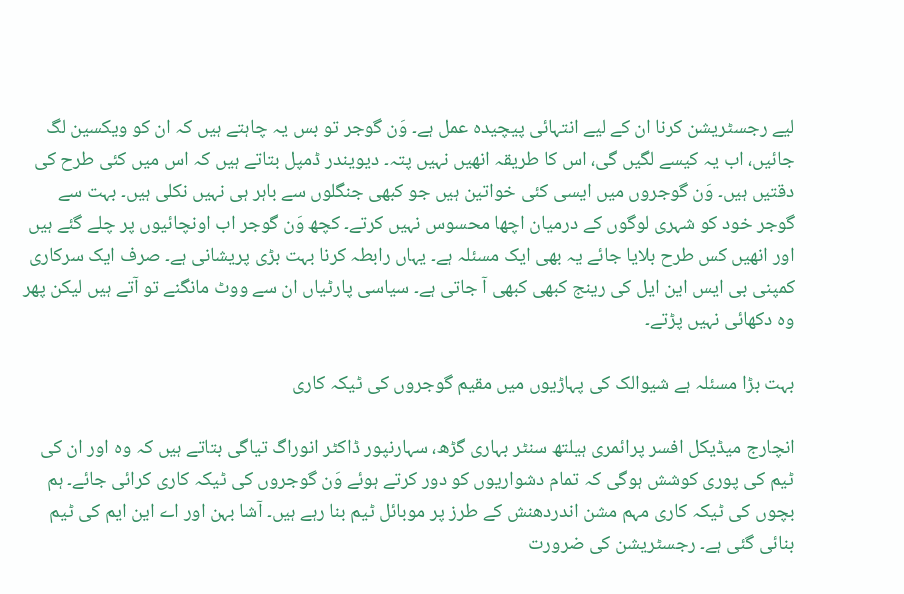لیے رجسٹریشن کرنا ان کے لیے انتہائی پیچیدہ عمل ہے۔ وَن گوجر تو بس یہ چاہتے ہیں کہ ان کو ویکسین لگ جائیں، اب یہ کیسے لگیں گی، اس کا طریقہ انھیں نہیں پتہ۔ دیویندر ڈمپل بتاتے ہیں کہ اس میں کئی طرح کی دقتیں ہیں۔ وَن گوجروں میں ایسی کئی خواتین ہیں جو کبھی جنگلوں سے باہر ہی نہیں نکلی ہیں۔ بہت سے گوجر خود کو شہری لوگوں کے درمیان اچھا محسوس نہیں کرتے۔ کچھ وَن گوجر اب اونچائیوں پر چلے گئے ہیں اور انھیں کس طرح بلایا جائے یہ بھی ایک مسئلہ ہے۔ یہاں رابطہ کرنا بہت بڑی پریشانی ہے۔ صرف ایک سرکاری کمپنی بی ایس این ایل کی رینج کبھی کبھی آ جاتی ہے۔ سیاسی پارٹیاں ان سے ووٹ مانگنے تو آتے ہیں لیکن پھر وہ دکھائی نہیں پڑتے۔

بہت بڑا مسئلہ ہے شیوالک کی پہاڑیوں میں مقیم گوجروں کی ٹیکہ کاری

انچارج میڈیکل افسر پرائمری ہیلتھ سنٹر بہاری گڑھ، سہارنپور ڈاکٹر انوراگ تیاگی بتاتے ہیں کہ وہ اور ان کی ٹیم کی پوری کوشش ہوگی کہ تمام دشواریوں کو دور کرتے ہوئے وَن گوجروں کی ٹیکہ کاری کرائی جائے۔ ہم بچوں کی ٹیکہ کاری مہم مشن اندردھنش کے طرز پر موبائل ٹیم بنا رہے ہیں۔ آشا بہن اور اے این ایم کی ٹیم بنائی گئی ہے۔ رجسٹریشن کی ضرورت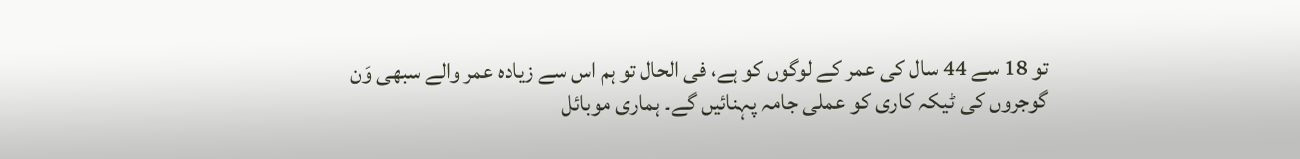تو 18 سے 44 سال کی عمر کے لوگوں کو ہے، فی الحال تو ہم اس سے زیادہ عمر والے سبھی وَن گوجروں کی ٹیکہ کاری کو عملی جامہ پہنائیں گے۔ ہماری موبائل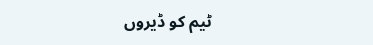ٹیم کو ڈیروں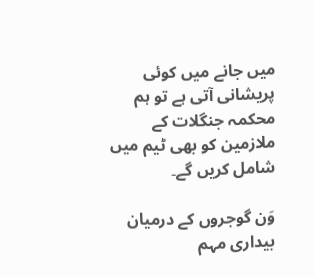میں جانے میں کوئی پریشانی آتی ہے تو ہم محکمہ جنگلات کے ملازمین کو بھی ٹیم میں شامل کریں گے۔

وَن گوجروں کے درمیان بیداری مہم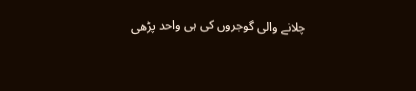چلانے والی گوجروں کی ہی واحد پڑھی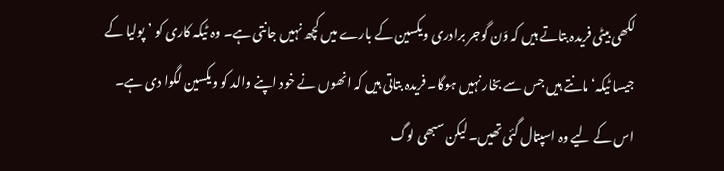لکھی بیٹی فریدہ بتاتے ہیں کہ وَن گوجر برادری ویکسین کے بارے میں کچھ نہیں جانتی ہے۔ وہ ٹیکہ کاری کو ’پولیا کے جیسا ٹیکہ‘ مانتے ہیں جس سے بخار نہیں ہوگا۔ فریدہ بتاتی ہیں کہ انھوں نے خود اپنے والد کو ویکسین لگوا دی ہے۔ اس کے لیے وہ اسپتال گئی تھیں۔ لیکن سبھی لوگ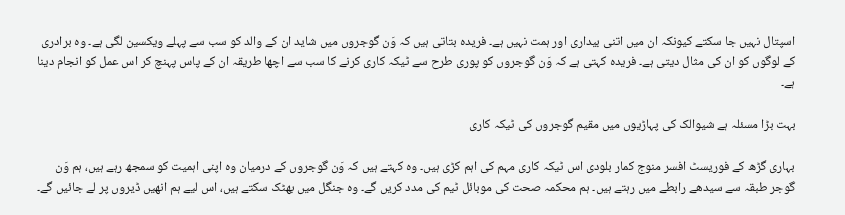اسپتال نہیں جا سکتے کیونکہ ان میں اتنی بیداری اور ہمت نہیں ہے۔ فریدہ بتاتی ہیں کہ وَن گوجروں میں شاید ان کے والد کو سب سے پہلے ویکسین لگی ہے۔ وہ برادری کے لوگوں کو ان کی مثال دیتی ہے۔ فریدہ کہتی ہے کہ وَن گوجروں کو پوری طرح سے ٹیکہ کاری کرنے کا سب سے اچھا طریقہ ان کے پاس پہنچ کر اس عمل کو انجام دینا ہے۔

بہت بڑا مسئلہ ہے شیوالک کی پہاڑیوں میں مقیم گوجروں کی ٹیکہ کاری

بہاری گڑھ کے فوریسٹ افسر منوج کمار بلودی اس ٹیکہ کاری مہم کی اہم کڑی ہیں۔ وہ کہتے ہیں کہ وَن گوجروں کے درمیان وہ اپنی اہمیت کو سمجھ رہے ہیں، ہم وَن گوجر طبقہ سے سیدھے رابطے میں رہتے ہیں۔ ہم محکمہ صحت کی موبائل ٹیم کی مدد کریں گے۔ وہ جنگل میں بھٹک سکتے ہیں، اس لیے ہم انھیں ڈیروں پر لے جائیں گے۔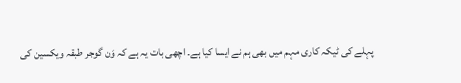پہلے کی ٹیکہ کاری مہم میں بھی ہم نے ایسا کیا ہے۔ اچھی بات یہ ہے کہ وَن گوجر طبقہ ویکسین کی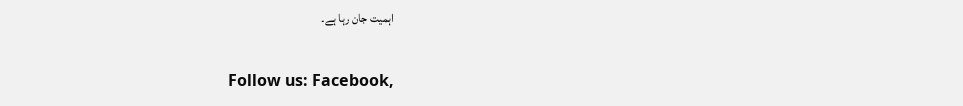اہمیت جان رہا ہے۔

Follow us: Facebook,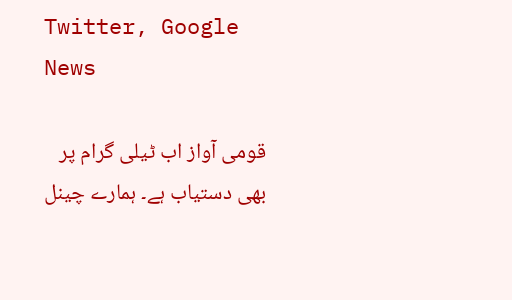Twitter, Google News

قومی آواز اب ٹیلی گرام پر بھی دستیاب ہے۔ ہمارے چینل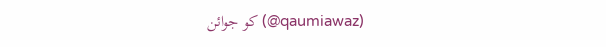(qaumiawaz@) کو جوائن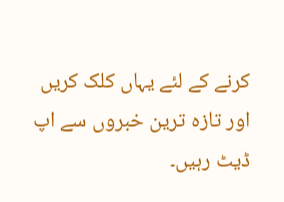کرنے کے لئے یہاں کلک کریں اور تازہ ترین خبروں سے اپ ڈیٹ رہیں۔